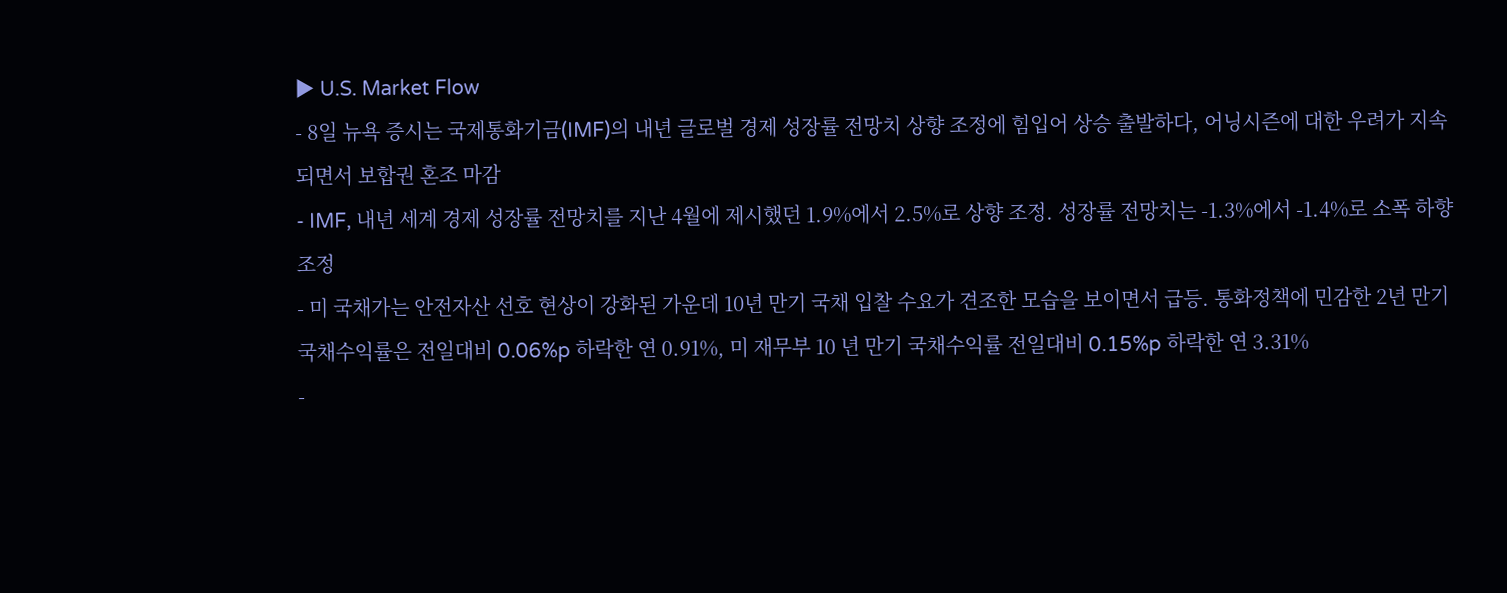▶ U.S. Market Flow
- 8일 뉴욕 증시는 국제통화기금(IMF)의 내년 글로벌 경제 성장률 전망치 상향 조정에 힘입어 상승 출발하다, 어닝시즌에 대한 우려가 지속되면서 보합권 혼조 마감
- IMF, 내년 세계 경제 성장률 전망치를 지난 4월에 제시했던 1.9%에서 2.5%로 상향 조정. 성장률 전망치는 -1.3%에서 -1.4%로 소폭 하향 조정
- 미 국채가는 안전자산 선호 현상이 강화된 가운데 10년 만기 국채 입찰 수요가 견조한 모습을 보이면서 급등. 통화정책에 민감한 2년 만기 국채수익률은 전일대비 0.06%p 하락한 연 0.91%, 미 재무부 10 년 만기 국채수익률 전일대비 0.15%p 하락한 연 3.31%
-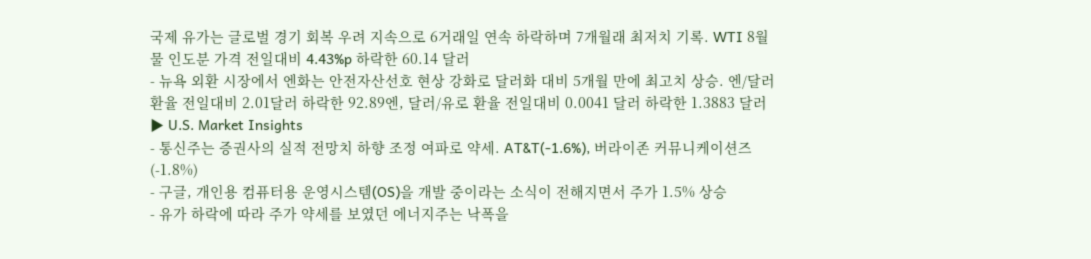국제 유가는 글로벌 경기 회복 우려 지속으로 6거래일 연속 하락하며 7개월래 최저치 기록. WTI 8월물 인도분 가격 전일대비 4.43%p 하락한 60.14 달러
- 뉴욕 외환 시장에서 엔화는 안전자산선호 현상 강화로 달러화 대비 5개월 만에 최고치 상승. 엔/달러 환율 전일대비 2.01달러 하락한 92.89엔, 달러/유로 환율 전일대비 0.0041 달러 하락한 1.3883 달러
▶ U.S. Market Insights
- 통신주는 증권사의 실적 전망치 하향 조정 여파로 약세. AT&T(-1.6%), 버라이존 커뮤니케이션즈(-1.8%)
- 구글, 개인용 컴퓨터용 운영시스템(OS)을 개발 중이라는 소식이 전해지면서 주가 1.5% 상승
- 유가 하락에 따라 주가 약세를 보였던 에너지주는 낙폭을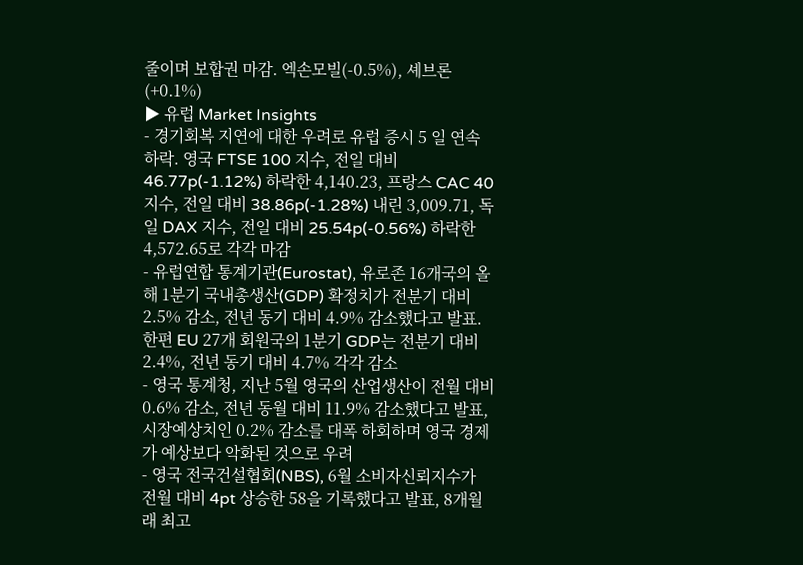줄이며 보합권 마감. 엑손모빌(-0.5%), 셰브론(+0.1%)
▶ 유럽 Market Insights
- 경기회복 지연에 대한 우려로 유럽 증시 5 일 연속 하락. 영국 FTSE 100 지수, 전일 대비 46.77p(-1.12%) 하락한 4,140.23, 프랑스 CAC 40 지수, 전일 대비 38.86p(-1.28%) 내린 3,009.71, 독일 DAX 지수, 전일 대비 25.54p(-0.56%) 하락한 4,572.65로 각각 마감
- 유럽연합 통계기관(Eurostat), 유로존 16개국의 올해 1분기 국내총생산(GDP) 확정치가 전분기 대비 2.5% 감소, 전년 동기 대비 4.9% 감소했다고 발표. 한편 EU 27개 회원국의 1분기 GDP는 전분기 대비 2.4%, 전년 동기 대비 4.7% 각각 감소
- 영국 통계청, 지난 5월 영국의 산업생산이 전월 대비 0.6% 감소, 전년 동월 대비 11.9% 감소했다고 발표, 시장예상치인 0.2% 감소를 대폭 하회하며 영국 경제가 예상보다 악화된 것으로 우려
- 영국 전국건설협회(NBS), 6월 소비자신뢰지수가 전월 대비 4pt 상승한 58을 기록했다고 발표, 8개월래 최고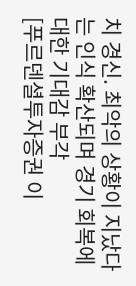치 경신. 최악의 상황이 지났다는 인식 확산되며 경기 회복에 대한 기대감 부각
[푸르덴셜투자증권 이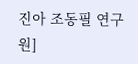진아 조동필 연구원]